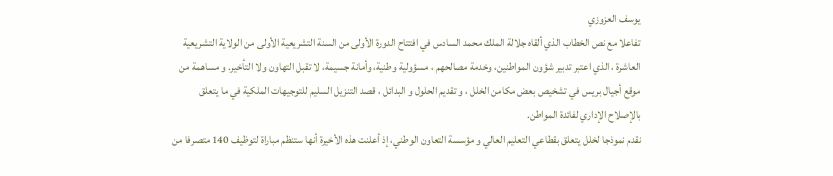يوسف العزوزي
تفاعلا مع نص الخطاب الذي ألقاه جلالة الملك محمد السادس في افتتاح الدورة الأولى من السنة التشريعية الأولى من الولاية التشريعية العاشرة ، الذي اعتبر تدبير شؤون المواطنين، وخدمة مصالحهم ، مسؤولية وطنية، وأمانة جسيمة، لا تقبل التهاون ولا التأخير. و مساهمة من موقع أجيال بريس في تشخيص بعض مكامن الخلل ، و تقديم الحلول و البدائل ، قصد التنزيل السليم للتوجيهات الملكية في ما يتعلق بالإصلاح الإداري لفائدة المواطن.
نقدم نموذجا لخلل يتعلق بقطاعي التعليم العالي و مؤسسة التعاون الوطني، إذ أعلنت هذه الأخيرة أنها ستنظم مباراة لتوظيف 140 متصرفا من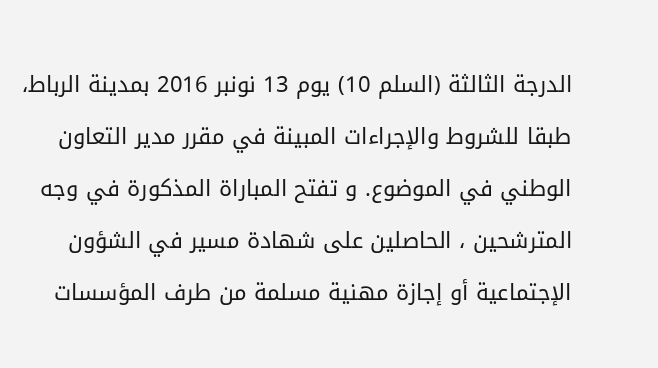الدرجة الثالثة (السلم 10) يوم 13 نونبر 2016 بمدينة الرباط، طبقا للشروط والإجراءات المبينة في مقرر مدير التعاون الوطني في الموضوع. و تفتح المباراة المذكورة في وجه المترشحين ، الحاصلين على شهادة مسير في الشؤون الإجتماعية أو إجازة مهنية مسلمة من طرف المؤسسات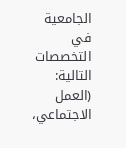الجامعية في التخصصات التالية: (العمل الاجتماعي،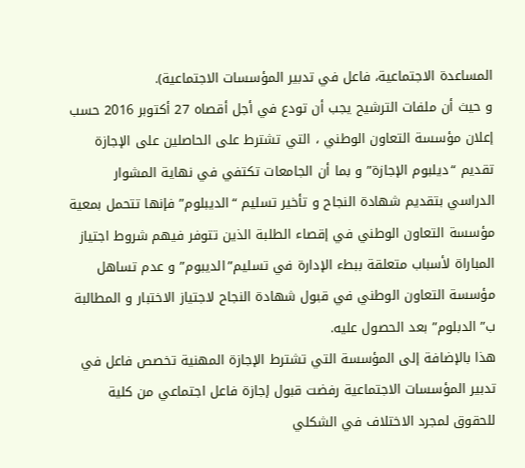المساعدة الاجتماعية، فاعل في تدبير المؤسسات الاجتماعية).
و حيث أن ملفات الترشيح يجب أن تودع في أجل أقصاه 27 أكتوبر 2016 حسب إعلان مؤسسة التعاون الوطني ، التي تشترط على الحاصلين على الإجازة تقديم “ديلبوم الإجازة” و بما أن الجامعات تكتفي في نهاية المشوار الدراسي بتقديم شهادة النجاح و تأخير تسليم “الديبلوم” فإنها تتحمل بمعية مؤسسة التعاون الوطني في إقصاء الطلبة الذين تتوفر فيهم شروط اجتياز المباراة لأسباب متعلقة ببطء الإدارة في تسليم”الديبوم” و عدم تساهل مؤسسة التعاون الوطني في قبول شهادة النجاح لاجتياز الاختبار و المطالبة ب” الدبلوم” بعد الحصول عليه.
هذا بالإضافة إلى المؤسسة التي تشترط الإجازة المهنية تخصص فاعل في تدبير المؤسسات الاجتماعية رفضت قبول إجازة فاعل اجتماعي من كلية للحقوق لمجرد الاختلاف في الشكلي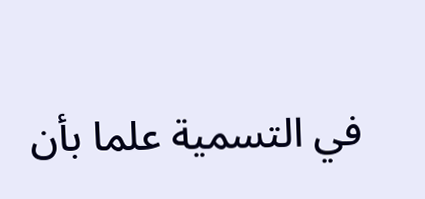في التسمية علما بأن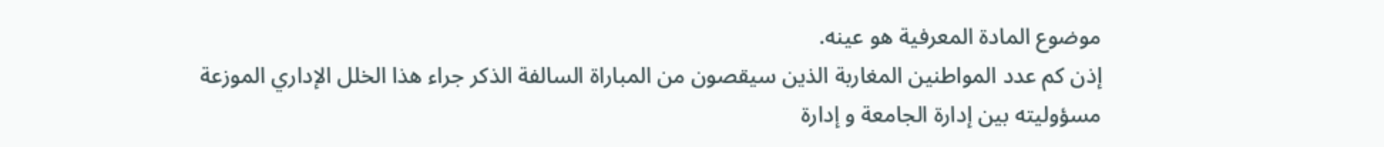موضوع المادة المعرفية هو عينه.
إذن كم عدد المواطنين المغاربة الذين سيقصون من المباراة السالفة الذكر جراء هذا الخلل الإداري الموزعة مسؤوليته بين إدارة الجامعة و إدارة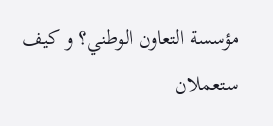مؤسسة التعاون الوطني؟ و كيف ستعملان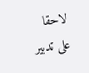لاحقا على تدبير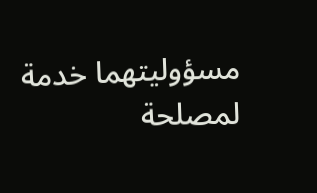مسؤوليتهما خدمة لمصلحة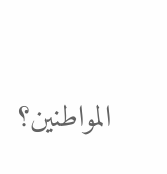المواطنين؟